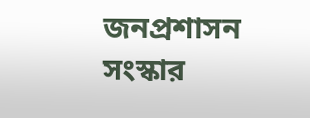জনপ্রশাসন সংস্কার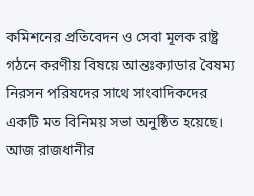কমিশনের প্রতিবেদন ও সেবা মূলক রাষ্ট্র গঠনে করণীয় বিষয়ে আন্তঃক্যাডার বৈষম্য নিরসন পরিষদের সাথে সাংবাদিকদের একটি মত বিনিময় সভা অনুষ্ঠিত হয়েছে। আজ রাজধানীর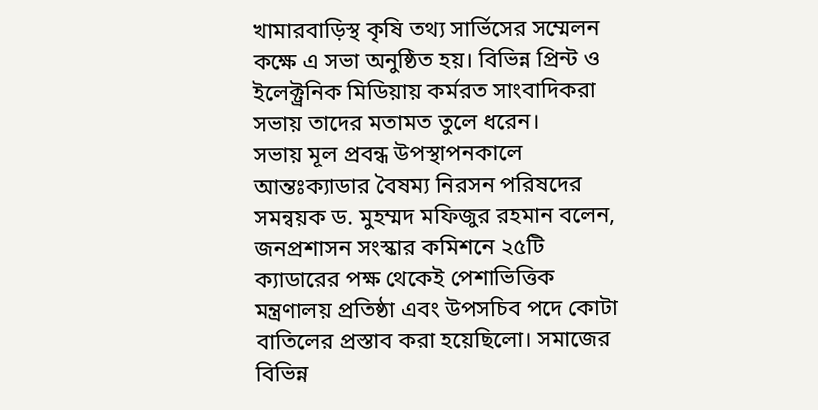খামারবাড়িস্থ কৃষি তথ্য সার্ভিসের সম্মেলন কক্ষে এ সভা অনুষ্ঠিত হয়। বিভিন্ন প্রিন্ট ও ইলেক্ট্রনিক মিডিয়ায় কর্মরত সাংবাদিকরা সভায় তাদের মতামত তুলে ধরেন।
সভায় মূল প্রবন্ধ উপস্থাপনকালে আন্তঃক্যাডার বৈষম্য নিরসন পরিষদের সমন্বয়ক ড. মুহম্মদ মফিজুর রহমান বলেন, জনপ্রশাসন সংস্কার কমিশনে ২৫টি ক্যাডারের পক্ষ থেকেই পেশাভিত্তিক মন্ত্রণালয় প্রতিষ্ঠা এবং উপসচিব পদে কোটা বাতিলের প্রস্তাব করা হয়েছিলো। সমাজের বিভিন্ন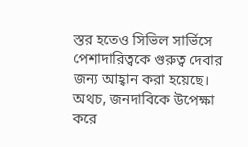স্তর হতেও সিভিল সার্ভিসে পেশাদারিত্বকে গুরুত্ব দেবার জন্য আহ্বান করা হয়েছে। অথচ, জনদাবিকে উপেক্ষা করে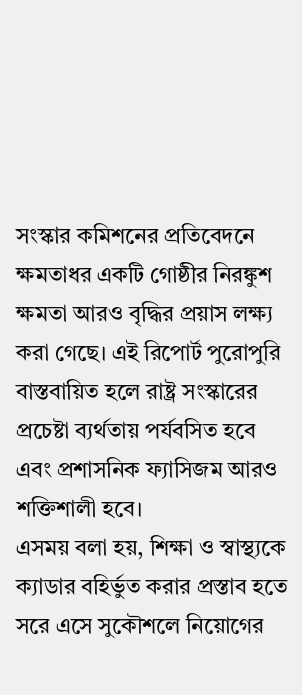সংস্কার কমিশনের প্রতিবেদনে ক্ষমতাধর একটি গোষ্ঠীর নিরঙ্কুশ ক্ষমতা আরও বৃদ্ধির প্রয়াস লক্ষ্য করা গেছে। এই রিপোর্ট পুরোপুরি বাস্তবায়িত হলে রাষ্ট্র সংস্কারের প্রচেষ্টা ব্যর্থতায় পর্যবসিত হবে এবং প্রশাসনিক ফ্যাসিজম আরও শক্তিশালী হবে।
এসময় বলা হয়, শিক্ষা ও স্বাস্থ্যকে ক্যাডার বহির্ভুত করার প্রস্তাব হতে সরে এসে সুকৌশলে নিয়োগের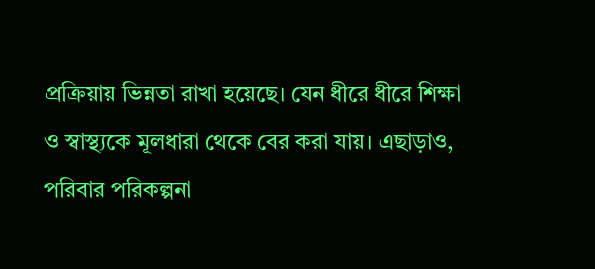প্রক্রিয়ায় ভিন্নতা রাখা হয়েছে। যেন ধীরে ধীরে শিক্ষা ও স্বাস্থ্যকে মূলধারা থেকে বের করা যায়। এছাড়াও, পরিবার পরিকল্পনা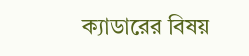ক্যাডারের বিষয়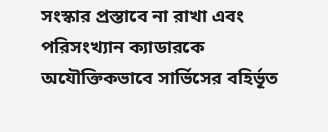সংস্কার প্রস্তাবে না রাখা এবং পরিসংখ্যান ক্যাডারকে অযৌক্তিকভাবে সার্ভিসের বহির্ভূত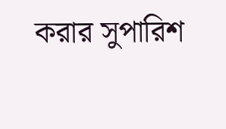করার সুপারিশ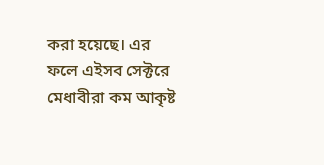করা হয়েছে। এর ফলে এইসব সেক্টরে মেধাবীরা কম আকৃষ্ট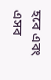হবে এবং এসব